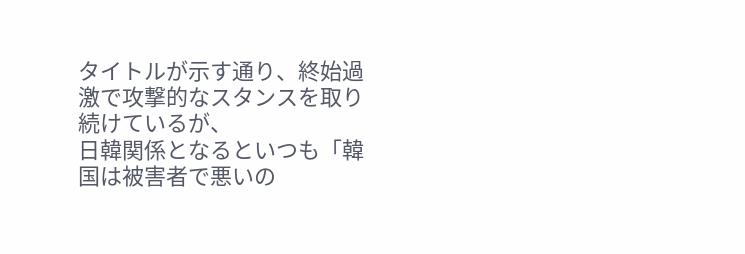タイトルが示す通り、終始過激で攻撃的なスタンスを取り続けているが、
日韓関係となるといつも「韓国は被害者で悪いの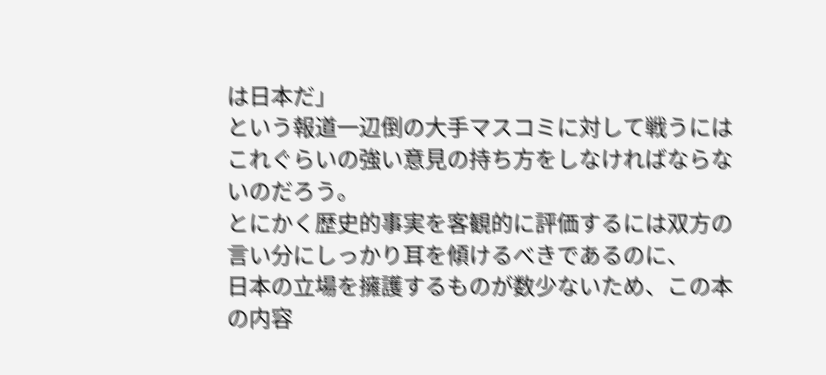は日本だ」
という報道一辺倒の大手マスコミに対して戦うには
これぐらいの強い意見の持ち方をしなければならないのだろう。
とにかく歴史的事実を客観的に評価するには双方の言い分にしっかり耳を傾けるべきであるのに、
日本の立場を擁護するものが数少ないため、この本の内容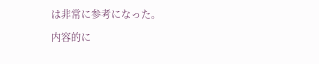は非常に参考になった。
内容的に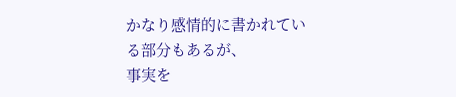かなり感情的に書かれている部分もあるが、
事実を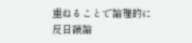重ねることで論理的に反日議論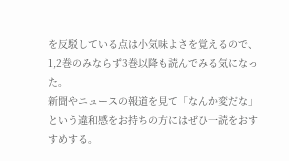を反駁している点は小気味よさを覚えるので、
1,2巻のみならず3巻以降も読んでみる気になった。
新聞やニュースの報道を見て「なんか変だな」
という違和感をお持ちの方にはぜひ一読をおすすめする。